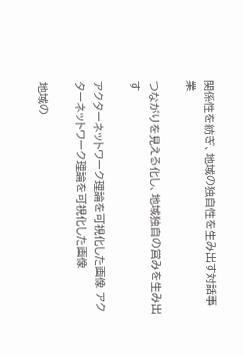関係性を紡ぎ、地域の独自性を生み出す対話事業

つながりを見える化し、地域独自の営みを生み出す

アクターネットワーク理論を可視化した画像 アクターネットワーク理論を可視化した画像

地域の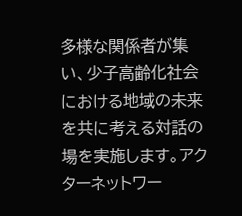多様な関係者が集い、少子高齢化社会における地域の未来を共に考える対話の場を実施します。アクターネットワー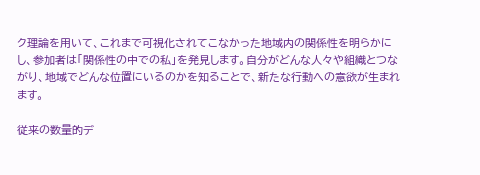ク理論を用いて、これまで可視化されてこなかった地域内の関係性を明らかにし、参加者は「関係性の中での私」を発見します。自分がどんな人々や組織とつながり、地域でどんな位置にいるのかを知ることで、新たな行動への意欲が生まれます。

従来の数量的デ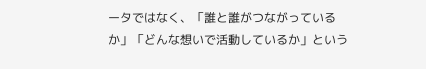ータではなく、「誰と誰がつながっているか」「どんな想いで活動しているか」という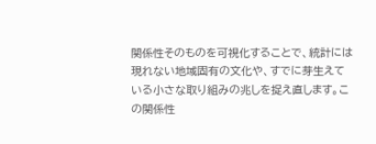関係性そのものを可視化することで、統計には現れない地域固有の文化や、すでに芽生えている小さな取り組みの兆しを捉え直します。この関係性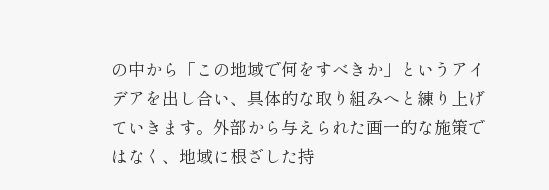の中から「この地域で何をすべきか」というアイデアを出し合い、具体的な取り組みへと練り上げていきます。外部から与えられた画一的な施策ではなく、地域に根ざした持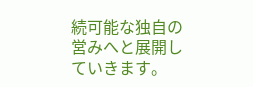続可能な独自の営みへと展開していきます。